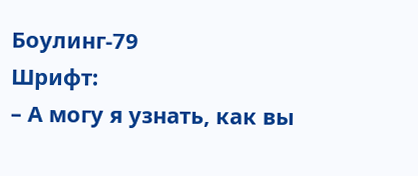Боулинг-79
Шрифт:
– А могу я узнать, как вы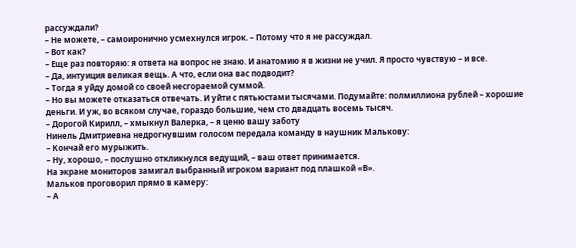рассуждали?
– Не можете, – самоиронично усмехнулся игрок. – Потому что я не рассуждал.
– Вот как?
– Еще раз повторяю: я ответа на вопрос не знаю. И анатомию я в жизни не учил. Я просто чувствую – и все.
– Да, интуиция великая вещь. А что, если она вас подводит?
– Тогда я уйду домой со своей несгораемой суммой.
– Но вы можете отказаться отвечать. И уйти с пятьюстами тысячами. Подумайте: полмиллиона рублей – хорошие деньги. И уж, во всяком случае, гораздо большие, чем сто двадцать восемь тысяч.
– Дорогой Кирилл, – хмыкнул Валерка, – я ценю вашу заботу
Нинель Дмитриевна недрогнувшим голосом передала команду в наушник Малькову:
– Кончай его мурыжить.
– Ну, хорошо, – послушно откликнулся ведущий, – ваш ответ принимается.
На экране мониторов замигал выбранный игроком вариант под плашкой «В».
Мальков проговорил прямо в камеру:
– А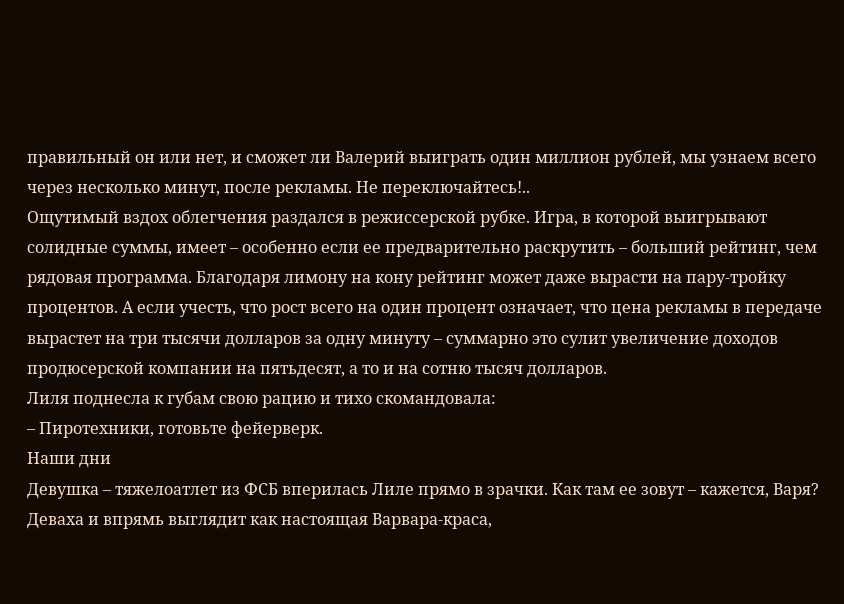правильный он или нет, и сможет ли Валерий выиграть один миллион рублей, мы узнаем всего через несколько минут, после рекламы. Не переключайтесь!..
Ощутимый вздох облегчения раздался в режиссерской рубке. Игра, в которой выигрывают солидные суммы, имеет – особенно если ее предварительно раскрутить – больший рейтинг, чем рядовая программа. Благодаря лимону на кону рейтинг может даже вырасти на пару-тройку процентов. А если учесть, что рост всего на один процент означает, что цена рекламы в передаче вырастет на три тысячи долларов за одну минуту – суммарно это сулит увеличение доходов продюсерской компании на пятьдесят, а то и на сотню тысяч долларов.
Лиля поднесла к губам свою рацию и тихо скомандовала:
– Пиротехники, готовьте фейерверк.
Наши дни
Девушка – тяжелоатлет из ФСБ вперилась Лиле прямо в зрачки. Как там ее зовут – кажется, Варя? Деваха и впрямь выглядит как настоящая Варвара-краса,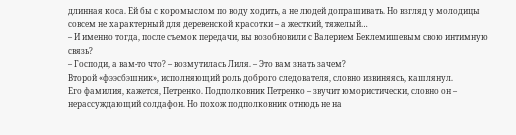длинная коса. Ей бы с коромыслом по воду ходить, а не людей допрашивать. Но взгляд у молодицы совсем не характерный для деревенской красотки – а жесткий, тяжелый…
– И именно тогда, после съемок передачи, вы возобновили с Валерием Беклемишевым свою интимную связь?
– Господи, а вам-то что? – возмутилась Лиля. – Это вам знать зачем?
Второй «фээсбэшник», исполняющий роль доброго следователя, словно извиняясь, кашлянул.
Его фамилия, кажется, Петренко. Подполковник Петренко – звучит юмористически, словно он – нерассуждающий солдафон. Но похож подполковник отнюдь не на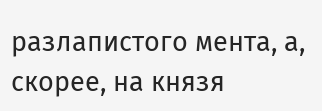разлапистого мента, а, скорее, на князя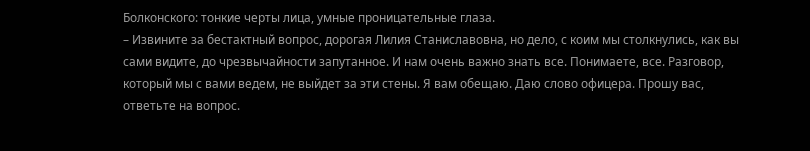Болконского: тонкие черты лица, умные проницательные глаза.
– Извините за бестактный вопрос, дорогая Лилия Станиславовна, но дело, с коим мы столкнулись, как вы сами видите, до чрезвычайности запутанное. И нам очень важно знать все. Понимаете, все. Разговор, который мы с вами ведем, не выйдет за эти стены. Я вам обещаю. Даю слово офицера. Прошу вас, ответьте на вопрос.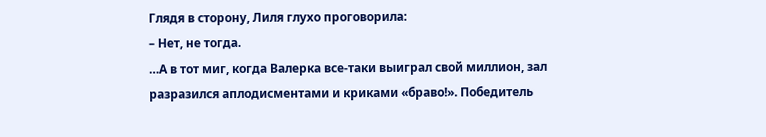Глядя в сторону, Лиля глухо проговорила:
– Нет, не тогда.
…А в тот миг, когда Валерка все-таки выиграл свой миллион, зал разразился аплодисментами и криками «браво!». Победитель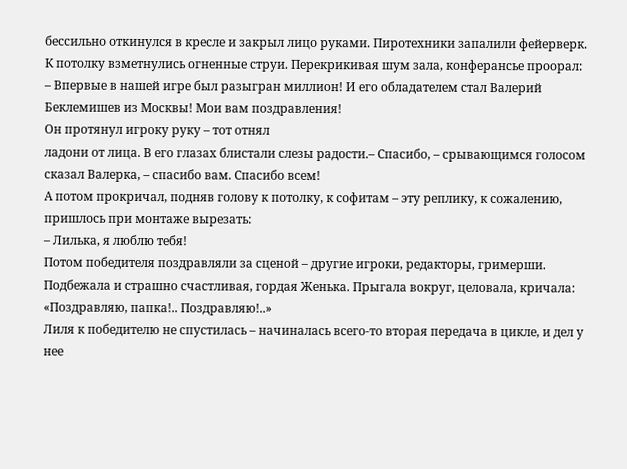бессильно откинулся в кресле и закрыл лицо руками. Пиротехники запалили фейерверк. К потолку взметнулись огненные струи. Перекрикивая шум зала, конферансье проорал:
– Впервые в нашей игре был разыгран миллион! И его обладателем стал Валерий Беклемишев из Москвы! Мои вам поздравления!
Он протянул игроку руку – тот отнял
ладони от лица. В его глазах блистали слезы радости.– Спасибо, – срывающимся голосом сказал Валерка, – спасибо вам. Спасибо всем!
А потом прокричал, подняв голову к потолку, к софитам – эту реплику, к сожалению, пришлось при монтаже вырезать:
– Лилька, я люблю тебя!
Потом победителя поздравляли за сценой – другие игроки, редакторы, гримерши. Подбежала и страшно счастливая, гордая Женька. Прыгала вокруг, целовала, кричала: «Поздравляю, папка!.. Поздравляю!..»
Лиля к победителю не спустилась – начиналась всего-то вторая передача в цикле, и дел у нее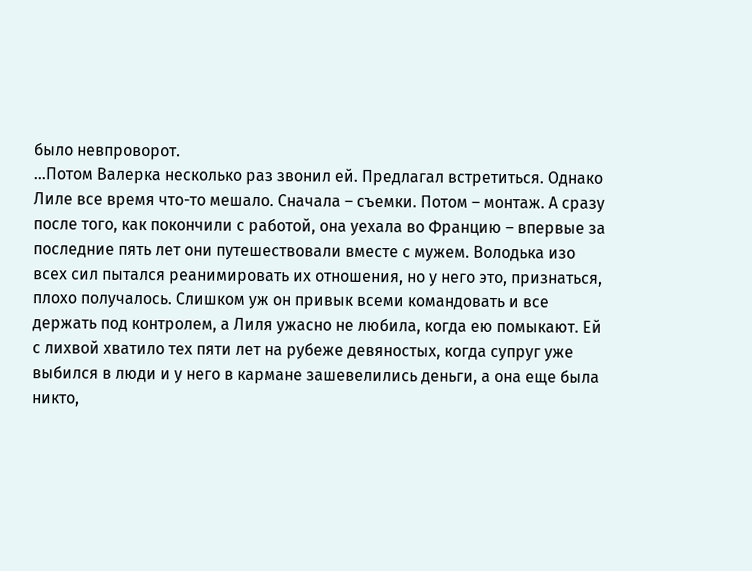было невпроворот.
…Потом Валерка несколько раз звонил ей. Предлагал встретиться. Однако Лиле все время что-то мешало. Сначала – съемки. Потом – монтаж. А сразу после того, как покончили с работой, она уехала во Францию – впервые за последние пять лет они путешествовали вместе с мужем. Володька изо всех сил пытался реанимировать их отношения, но у него это, признаться, плохо получалось. Слишком уж он привык всеми командовать и все держать под контролем, а Лиля ужасно не любила, когда ею помыкают. Ей с лихвой хватило тех пяти лет на рубеже девяностых, когда супруг уже выбился в люди и у него в кармане зашевелились деньги, а она еще была никто,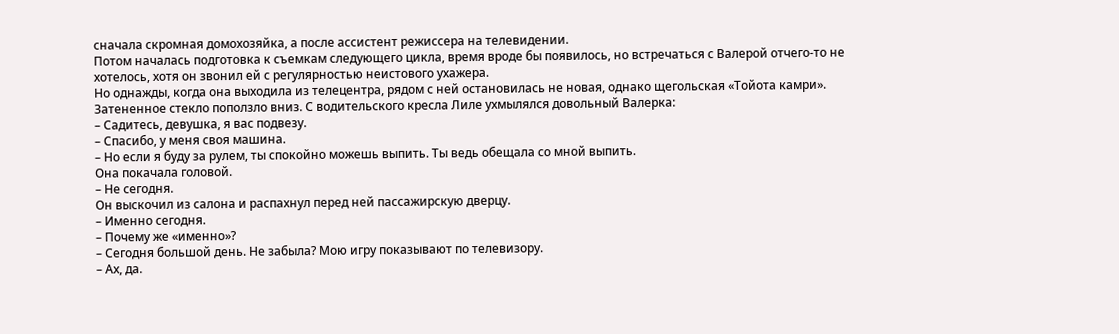сначала скромная домохозяйка, а после ассистент режиссера на телевидении.
Потом началась подготовка к съемкам следующего цикла, время вроде бы появилось, но встречаться с Валерой отчего-то не хотелось, хотя он звонил ей с регулярностью неистового ухажера.
Но однажды, когда она выходила из телецентра, рядом с ней остановилась не новая, однако щегольская «Тойота камри». Затененное стекло поползло вниз. С водительского кресла Лиле ухмылялся довольный Валерка:
– Садитесь, девушка, я вас подвезу.
– Спасибо, у меня своя машина.
– Но если я буду за рулем, ты спокойно можешь выпить. Ты ведь обещала со мной выпить.
Она покачала головой.
– Не сегодня.
Он выскочил из салона и распахнул перед ней пассажирскую дверцу.
– Именно сегодня.
– Почему же «именно»?
– Сегодня большой день. Не забыла? Мою игру показывают по телевизору.
– Ах, да.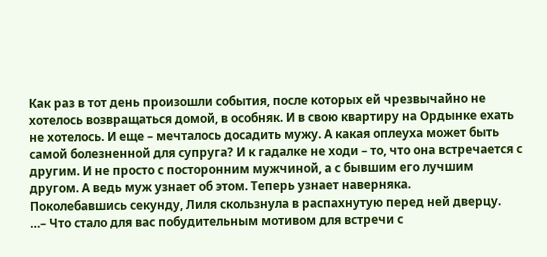Как раз в тот день произошли события, после которых ей чрезвычайно не хотелось возвращаться домой, в особняк. И в свою квартиру на Ордынке ехать не хотелось. И еще – мечталось досадить мужу. А какая оплеуха может быть самой болезненной для супруга? И к гадалке не ходи – то, что она встречается с другим. И не просто с посторонним мужчиной, а с бывшим его лучшим другом. А ведь муж узнает об этом. Теперь узнает наверняка.
Поколебавшись секунду, Лиля скользнула в распахнутую перед ней дверцу.
…– Что стало для вас побудительным мотивом для встречи с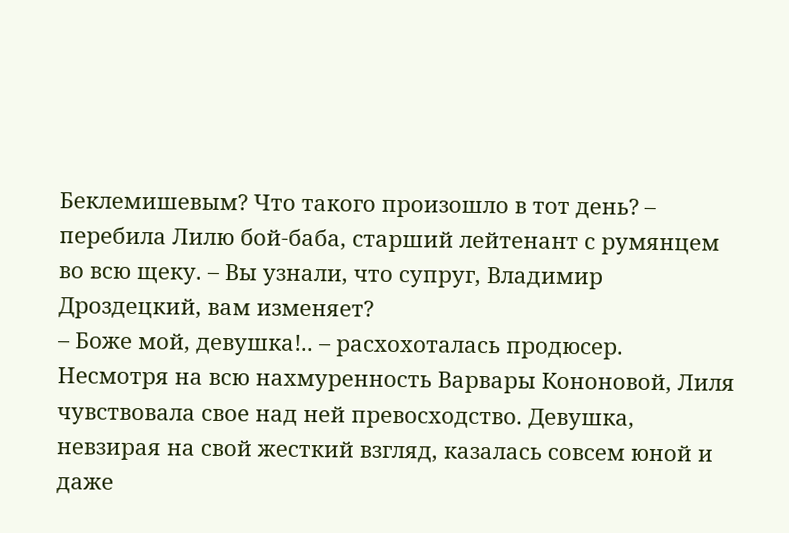Беклемишевым? Что такого произошло в тот день? – перебила Лилю бой-баба, старший лейтенант с румянцем во всю щеку. – Вы узнали, что супруг, Владимир Дроздецкий, вам изменяет?
– Боже мой, девушка!.. – расхохоталась продюсер.
Несмотря на всю нахмуренность Варвары Кононовой, Лиля чувствовала свое над ней превосходство. Девушка, невзирая на свой жесткий взгляд, казалась совсем юной и даже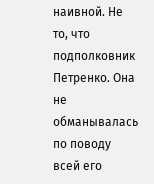наивной. Не то, что подполковник Петренко. Она не обманывалась по поводу всей его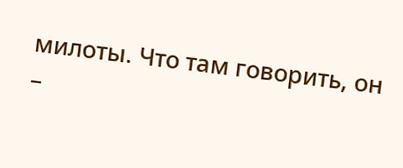милоты. Что там говорить, он –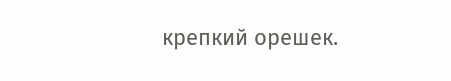крепкий орешек.